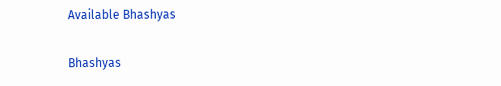Available Bhashyas

Bhashyas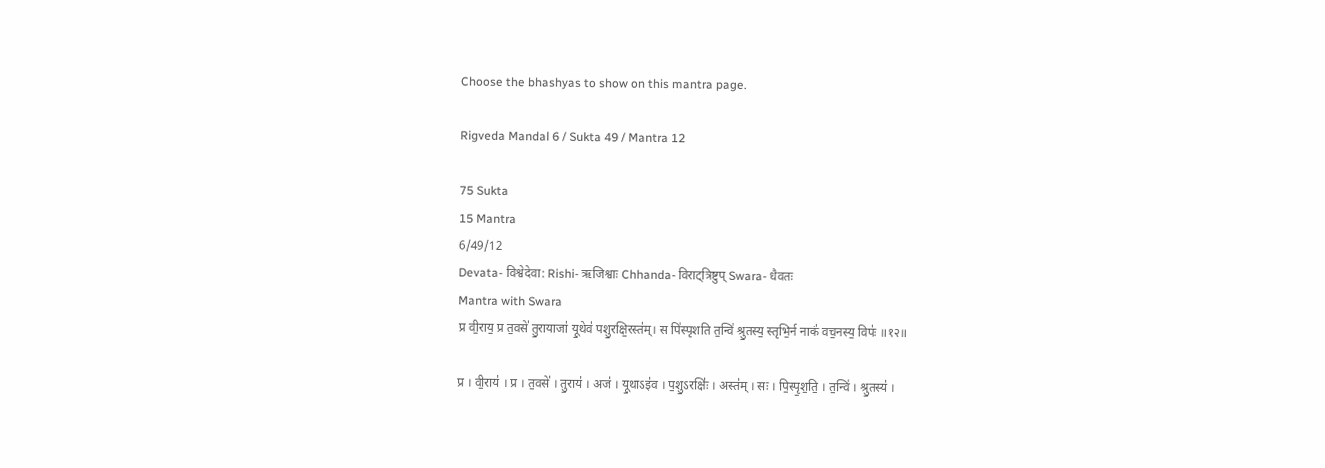Choose the bhashyas to show on this mantra page.

Rigveda Mandal 6 / Sukta 49 / Mantra 12

75 Sukta
15 Mantra
6/49/12
Devata- विश्वेदेवा: Rishi- ऋजिश्वाः Chhanda- विराट्त्रिष्टुप् Swara- धैवतः
Mantra with Swara
प्र वी॒राय॒ प्र त॒वसे॑ तु॒रायाजा॑ यू॒थेव॑ पशु॒रक्षि॒रस्त॑म्। स पि॑स्पृशति त॒न्वि॑ श्रु॒तस्य॒ स्तृभि॒र्न नाकं॑ वच॒नस्य॒ विपः॑ ॥१२॥

प्र । वी॒राय॑ । प्र । त॒वसे॑ । तु॒राय॑ । अज॑ । यू॒थाऽइ॑व । प॒शु॒ऽरक्षिः॑ । अस्त॑म् । सः । पि॒स्पृ॒श॒ति॒ । त॒न्वि॑ । श्रु॒तस्य॑ ।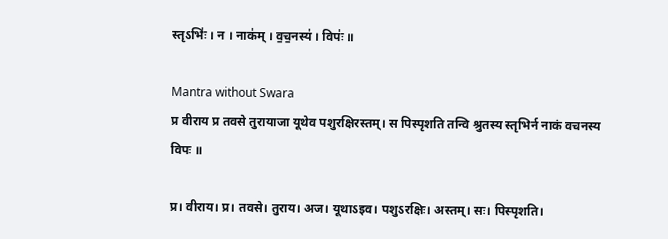स्तृऽभिः॑ । न । नाक॑म् । व॒च॒नस्य॑ । विपः॑ ॥

Mantra without Swara
प्र वीराय प्र तवसे तुरायाजा यूथेव पशुरक्षिरस्तम्। स पिस्पृशति तन्वि श्रुतस्य स्तृभिर्न नाकं वचनस्य विपः ॥

प्र। वीराय। प्र। तवसे। तुराय। अज। यूथाऽइव। पशुऽरक्षिः। अस्तम्। सः। पिस्पृशति।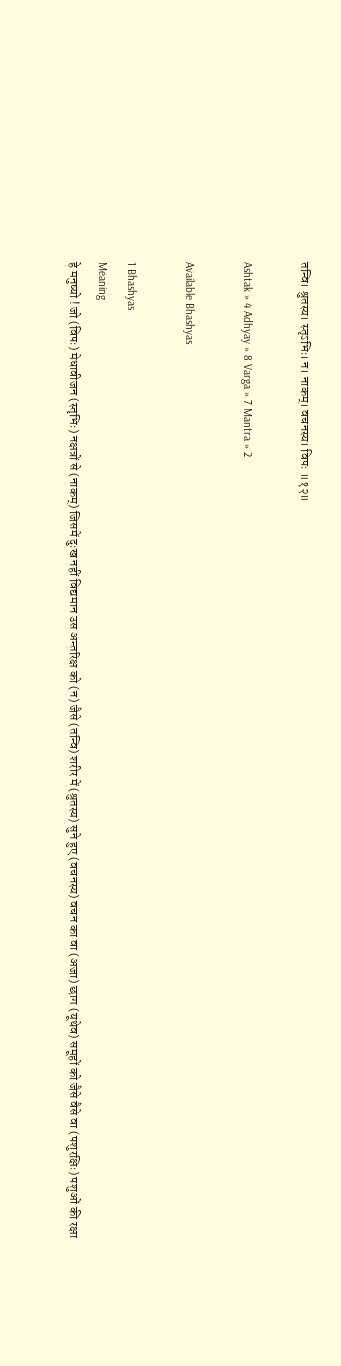तन्वि। श्रुतस्य। स्तृऽभिः। न। नाकम्। वचनस्य। विपः ॥१२॥

Ashtak » 4 Adhyay » 8 Varga » 7 Mantra » 2

Available Bhashyas

1 Bhashyas
Meaning
हे मनुष्यो ! जो (विपः) मेधावीजन (स्तृभिः) नक्षत्रों से (नाकम्) जिसमें दुःख नहीं विद्यमान उस अन्तरिक्ष को (न) जैसे (तन्वि) शरीर में (श्रुतस्य) सुने हुए (वचनस्य) वचन का वा (अजा) छाग (यूथेव) समूहों को जैसे वैसे वा (पशुरक्षिः) पशुओं की रक्षा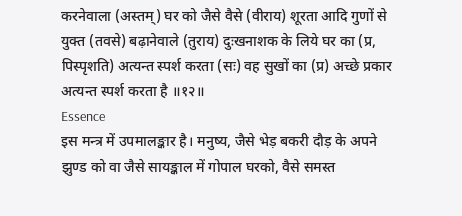करनेवाला (अस्तम्) घर को जैसे वैसे (वीराय) शूरता आदि गुणों से युक्त (तवसे) बढ़ानेवाले (तुराय) दुःखनाशक के लिये घर का (प्र, पिस्पृशति) अत्यन्त स्पर्श करता (सः) वह सुखों का (प्र) अच्छे प्रकार अत्यन्त स्पर्श करता है ॥१२॥
Essence
इस मन्त्र में उपमालङ्कार है। मनुष्य, जैसे भेड़ बकरी दौड़ के अपने झुण्ड को वा जैसे सायङ्काल में गोपाल घरको, वैसे समस्त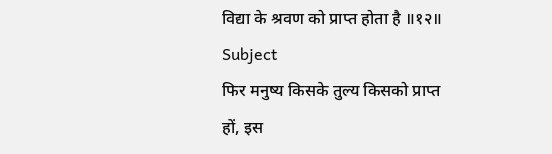विद्या के श्रवण को प्राप्त होता है ॥१२॥
Subject
फिर मनुष्य किसके तुल्य किसको प्राप्त हों, इस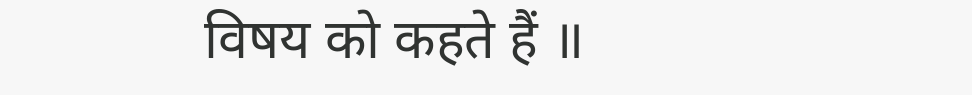विषय को कहते हैं ॥